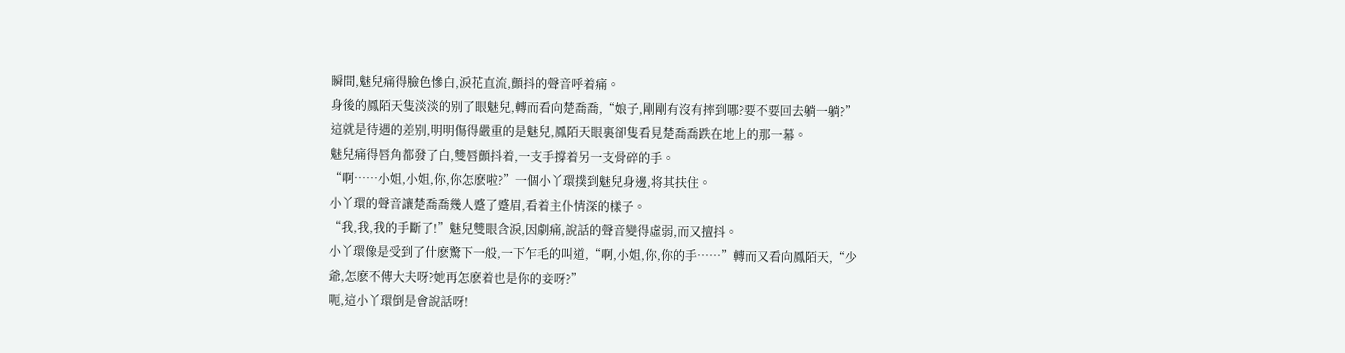瞬間,魅兒痛得臉色慘白,淚花直流,顫抖的聲音呼着痛。
身後的鳳陌天隻淡淡的别了眼魅兒,轉而看向楚喬喬,“娘子,剛剛有沒有摔到哪?要不要回去躺一躺?”
這就是待遇的差别,明明傷得嚴重的是魅兒,鳳陌天眼裏卻隻看見楚喬喬跌在地上的那一幕。
魅兒痛得唇角都發了白,雙唇顫抖着,一支手撐着另一支骨碎的手。
“啊……小姐,小姐,你,你怎麽啦?”一個小丫環撲到魅兒身邊,将其扶住。
小丫環的聲音讓楚喬喬幾人蹙了蹙眉,看着主仆情深的樣子。
“我,我,我的手斷了!”魅兒雙眼含淚,因劇痛,說話的聲音變得虛弱,而又擅抖。
小丫環像是受到了什麽驚下一般,一下乍毛的叫道,“啊,小姐,你,你的手……”轉而又看向鳳陌天,“少爺,怎麽不傳大夫呀?她再怎麽着也是你的妾呀?”
呃,這小丫環倒是會說話呀!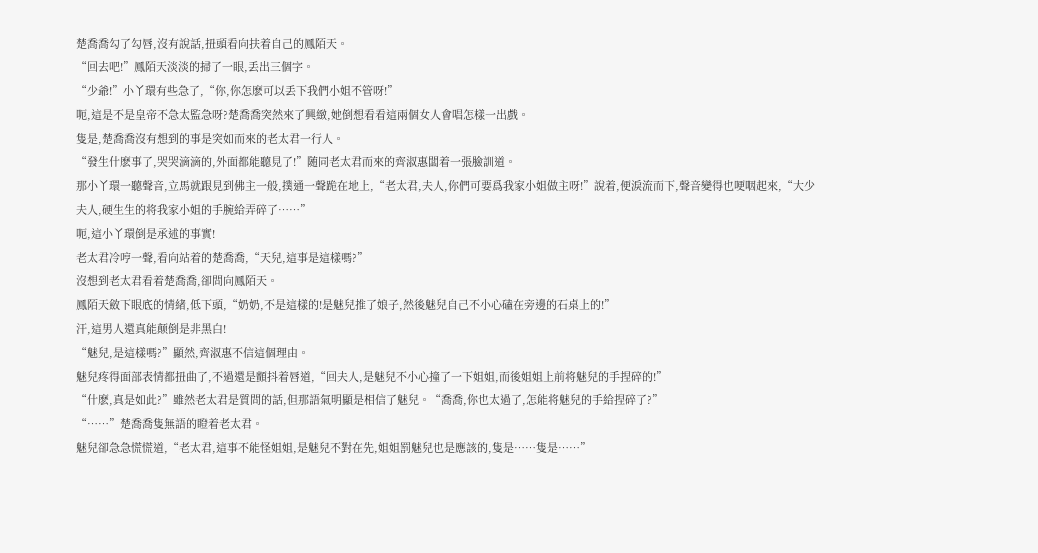楚喬喬勾了勾唇,沒有說話,扭頭看向扶着自己的鳳陌天。
“回去吧!”鳳陌天淡淡的掃了一眼,丢出三個字。
“少爺!”小丫環有些急了,“你,你怎麽可以丢下我們小姐不管呀!”
呃,這是不是皇帝不急太監急呀?楚喬喬突然來了興緻,她倒想看看這兩個女人會唱怎樣一出戲。
隻是,楚喬喬沒有想到的事是突如而來的老太君一行人。
“發生什麽事了,哭哭滴滴的,外面都能聽見了!”随同老太君而來的齊淑惠闆着一張臉訓道。
那小丫環一聽聲音,立馬就跟見到佛主一般,撲通一聲跪在地上,“老太君,夫人,你們可要爲我家小姐做主呀!”說着,便淚流而下,聲音變得也哽咽起來,“大少夫人,硬生生的将我家小姐的手腕給弄碎了……”
呃,這小丫環倒是承述的事實!
老太君冷哼一聲,看向站着的楚喬喬,“天兒,這事是這樣嗎?”
沒想到老太君看着楚喬喬,卻問向鳳陌天。
鳳陌天斂下眼底的情緒,低下頭,“奶奶,不是這樣的!是魅兒推了娘子,然後魅兒自己不小心磕在旁邊的石桌上的!”
汗,這男人還真能颠倒是非黑白!
“魅兒,是這樣嗎?”顯然,齊淑惠不信這個理由。
魅兒疼得面部表情都扭曲了,不過還是顫抖着唇道,“回夫人,是魅兒不小心撞了一下姐姐,而後姐姐上前将魅兒的手捏碎的!”
“什麽,真是如此?”雖然老太君是質問的話,但那語氣明顯是相信了魅兒。“喬喬,你也太過了,怎能将魅兒的手給捏碎了?”
“……”楚喬喬隻無語的瞪着老太君。
魅兒卻急急慌慌道,“老太君,這事不能怪姐姐,是魅兒不對在先,姐姐罰魅兒也是應該的,隻是……隻是……”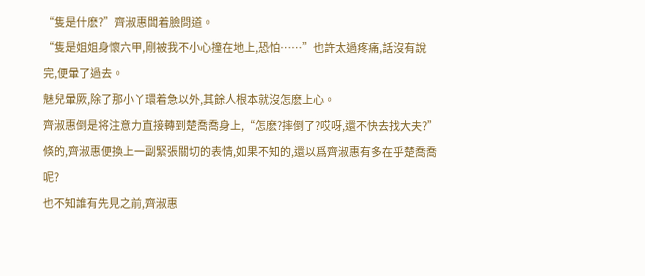“隻是什麽?”齊淑惠闆着臉問道。
“隻是姐姐身懷六甲,剛被我不小心撞在地上,恐怕……”也許太過疼痛,話沒有說完,便暈了過去。
魅兒暈厥,除了那小丫環着急以外,其餘人根本就沒怎麽上心。
齊淑惠倒是将注意力直接轉到楚喬喬身上,“怎麽?摔倒了?哎呀,還不快去找大夫?”倏的,齊淑惠便換上一副緊張關切的表情,如果不知的,還以爲齊淑惠有多在乎楚喬喬呢?
也不知誰有先見之前,齊淑惠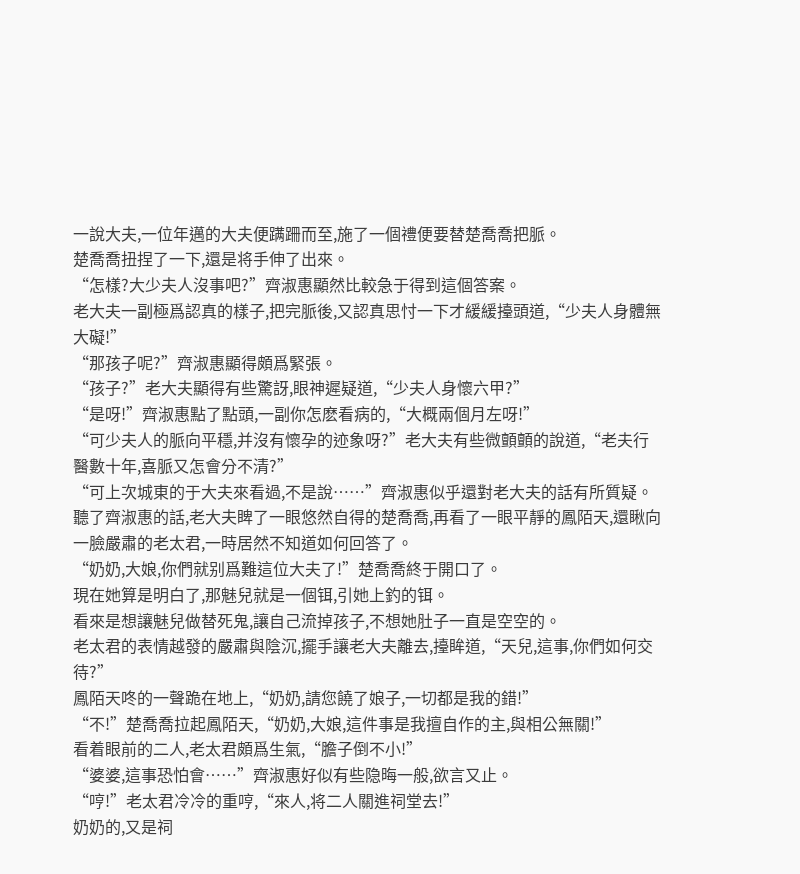一說大夫,一位年邁的大夫便蹒跚而至,施了一個禮便要替楚喬喬把脈。
楚喬喬扭捏了一下,還是将手伸了出來。
“怎樣?大少夫人沒事吧?”齊淑惠顯然比較急于得到這個答案。
老大夫一副極爲認真的樣子,把完脈後,又認真思忖一下才緩緩擡頭道,“少夫人身體無大礙!”
“那孩子呢?”齊淑惠顯得頗爲緊張。
“孩子?”老大夫顯得有些驚訝,眼神遲疑道,“少夫人身懷六甲?”
“是呀!”齊淑惠點了點頭,一副你怎麽看病的,“大概兩個月左呀!”
“可少夫人的脈向平穩,并沒有懷孕的迹象呀?”老大夫有些微顫顫的說道,“老夫行醫數十年,喜脈又怎會分不清?”
“可上次城東的于大夫來看過,不是說……”齊淑惠似乎還對老大夫的話有所質疑。
聽了齊淑惠的話,老大夫睥了一眼悠然自得的楚喬喬,再看了一眼平靜的鳳陌天,還瞅向一臉嚴肅的老太君,一時居然不知道如何回答了。
“奶奶,大娘,你們就别爲難這位大夫了!”楚喬喬終于開口了。
現在她算是明白了,那魅兒就是一個铒,引她上釣的铒。
看來是想讓魅兒做替死鬼,讓自己流掉孩子,不想她肚子一直是空空的。
老太君的表情越發的嚴肅與陰沉,擺手讓老大夫離去,擡眸道,“天兒,這事,你們如何交待?”
鳳陌天咚的一聲跪在地上,“奶奶,請您饒了娘子,一切都是我的錯!”
“不!”楚喬喬拉起鳳陌天,“奶奶,大娘,這件事是我擅自作的主,與相公無關!”
看着眼前的二人,老太君頗爲生氣,“膽子倒不小!”
“婆婆,這事恐怕會……”齊淑惠好似有些隐晦一般,欲言又止。
“哼!”老太君冷冷的重哼,“來人,将二人關進祠堂去!”
奶奶的,又是祠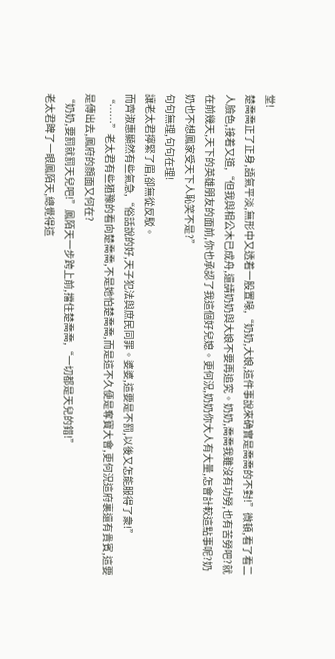堂!
楚喬喬正了正身,語氣平淡,無形中又透着一股置喙,“奶奶,大娘,這件事說來确實是喬喬的不對!”微頓,看了看二人臉色,接着又道,“但我與相公木已成舟,還請奶奶與大娘不要再追究。奶奶,喬喬我雖沒有功勞,也有苦勞吧?就在前幾天,天下的英雄朋友的面前,你也承認了我這個好兒媳。更何況,奶奶你大人有大量,怎會計較這點事呢?奶奶也不想鳳家受天下人恥笑不是?”
句句無理,句句在理!
讓老太君擰緊了眉,卻無從反駁。
而齊淑惠顯然有些氣急,“俗話說的好,天子犯法與庶民同罪。婆婆,這要是不罰,以後又怎能服得了衆!”
“……”老太君有些猶豫的看向楚喬喬,不是她怕楚喬喬,而是這不久便是奪寶大會,更何況這府裏還有貴賓,這要是傳出去,鳳府的顔面又何在?
“奶奶,要罰就罰天兒吧!”鳳陌天一步跨上前,擋住楚喬喬,“一切都是天兒的錯!”
老太君睥了一眼鳳陌天,總覺得這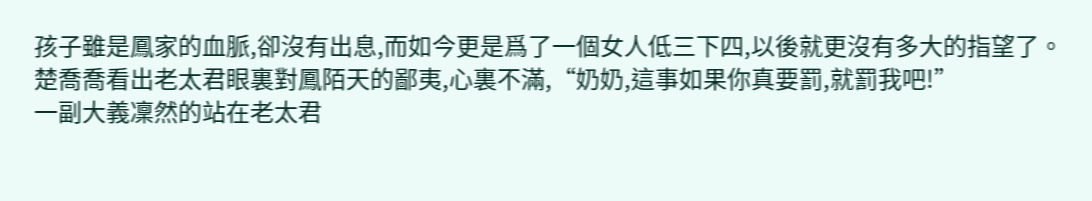孩子雖是鳳家的血脈,卻沒有出息,而如今更是爲了一個女人低三下四,以後就更沒有多大的指望了。
楚喬喬看出老太君眼裏對鳳陌天的鄙夷,心裏不滿,“奶奶,這事如果你真要罰,就罰我吧!”
一副大義凜然的站在老太君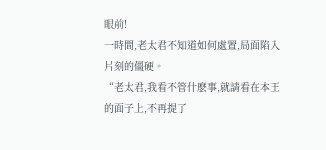眼前!
一時間,老太君不知道如何處置,局面陷入片刻的僵硬。
“老太君,我看不管什麽事,就請看在本王的面子上,不再提了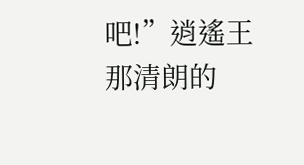吧!”逍遙王那清朗的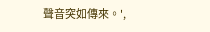聲音突如傳來。',